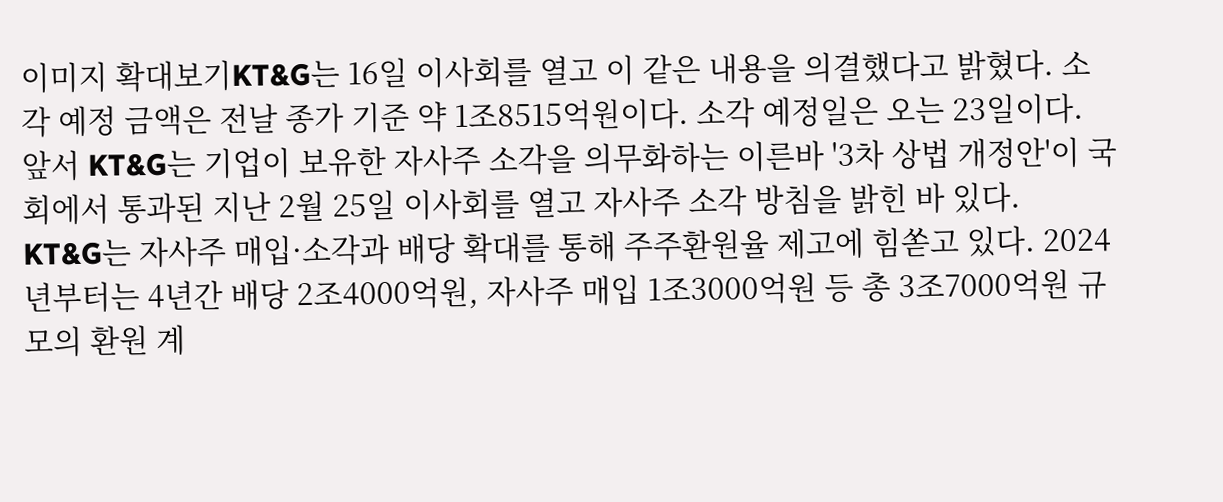이미지 확대보기KT&G는 16일 이사회를 열고 이 같은 내용을 의결했다고 밝혔다. 소각 예정 금액은 전날 종가 기준 약 1조8515억원이다. 소각 예정일은 오는 23일이다.
앞서 KT&G는 기업이 보유한 자사주 소각을 의무화하는 이른바 '3차 상법 개정안'이 국회에서 통과된 지난 2월 25일 이사회를 열고 자사주 소각 방침을 밝힌 바 있다.
KT&G는 자사주 매입·소각과 배당 확대를 통해 주주환원율 제고에 힘쏟고 있다. 2024년부터는 4년간 배당 2조4000억원, 자사주 매입 1조3000억원 등 총 3조7000억원 규모의 환원 계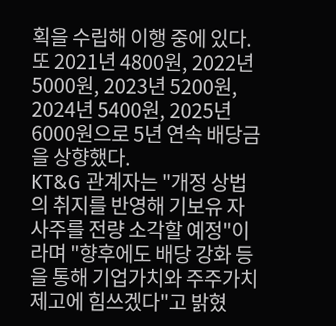획을 수립해 이행 중에 있다. 또 2021년 4800원, 2022년 5000원, 2023년 5200원, 2024년 5400원, 2025년 6000원으로 5년 연속 배당금을 상향했다.
KT&G 관계자는 "개정 상법의 취지를 반영해 기보유 자사주를 전량 소각할 예정"이라며 "향후에도 배당 강화 등을 통해 기업가치와 주주가치 제고에 힘쓰겠다"고 밝혔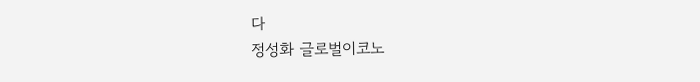다
정성화 글로벌이코노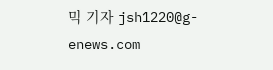믹 기자 jsh1220@g-enews.com